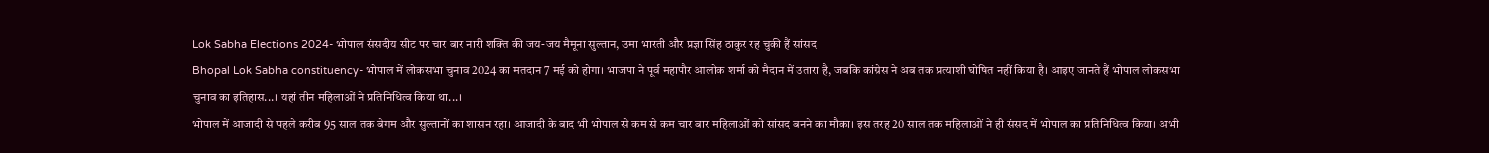Lok Sabha Elections 2024- भोपाल संसदीय सीट पर चार बार नारी शक्ति की जय-जय मैमूना सुल्तान, उमा भारती और प्रज्ञा सिंह ठाकुर रह चुकी हैं सांसद
Bhopal Lok Sabha constituency- भोपाल में लोकसभा चुनाव 2024 का मतदान 7 मई को होगा। भाजपा ने पूर्व महापौर आलोक शर्मा को मैदान में उतारा है, जबकि कांग्रेस ने अब तक प्रत्याशी घोषित नहीं किया है। आइए जानते हैं भोपाल लोकसभा चुनाव का इतिहास...। यहां तीन महिलाओं ने प्रतिनिधित्व किया था...।
भोपाल में आजादी से पहले करीब 95 साल तक बेगम और सुल्तानों का शासन रहा। आजादी के बाद भी भोपाल से कम से कम चार बार महिलाओं को सांसद बनने का मौका। इस तरह 20 साल तक महिलाओं ने ही संसद में भोपाल का प्रतिनिधित्व किया। अभी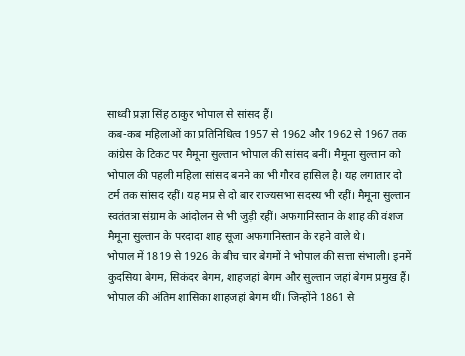साध्वी प्रज्ञा सिंह ठाकुर भोपाल से सांसद हैं।
कब-कब महिलाओं का प्रतिनिधित्व 1957 से 1962 और 1962 से 1967 तक कांग्रेस के टिकट पर मैमूना सुल्तान भोपाल की सांसद बनीं। मैमूना सुल्तान को भोपाल की पहली महिला सांसद बनने का भी गौरव हासिल है। यह लगातार दो टर्म तक सांसद रहीं। यह मप्र से दो बार राज्यसभा सदस्य भी रहीं। मैमूना सुल्तान स्वतंतत्रा संग्राम के आंदोलन से भी जुड़ी रहीं। अफगानिस्तान के शाह की वंशज मैमूना सुल्तान के परदादा शाह सूजा अफगानिस्तान के रहने वाले थे।
भोपाल में 1819 से 1926 के बीच चार बेगमों ने भोपाल की सत्ता संभाली। इनमें कुदसिया बेगम, सिकंदर बेगम, शाहजहां बेगम और सुल्तान जहां बेगम प्रमुख हैं। भोपाल की अंतिम शासिका शाहजहां बेगम थीं। जिन्होंने 1861 से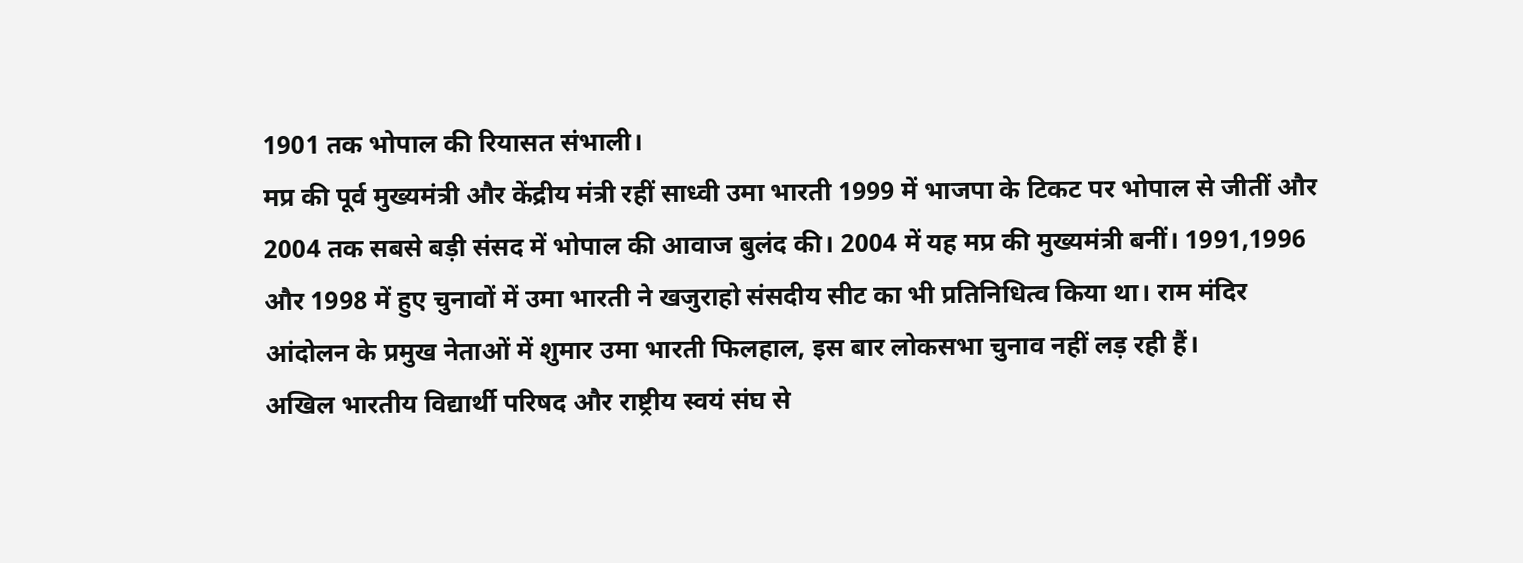1901 तक भोपाल की रियासत संभाली।
मप्र की पूर्व मुख्यमंत्री और केंद्रीय मंत्री रहीं साध्वी उमा भारती 1999 में भाजपा के टिकट पर भोपाल से जीतीं और 2004 तक सबसे बड़ी संसद में भोपाल की आवाज बुलंद की। 2004 में यह मप्र की मुख्यमंत्री बनीं। 1991,1996 और 1998 में हुए चुनावों में उमा भारती ने खजुराहो संसदीय सीट का भी प्रतिनिधित्व किया था। राम मंदिर आंदोलन के प्रमुख नेताओं में शुमार उमा भारती फिलहाल, इस बार लोकसभा चुनाव नहीं लड़ रही हैं।
अखिल भारतीय विद्यार्थी परिषद और राष्ट्रीय स्वयं संघ से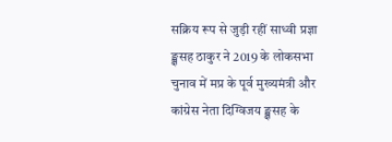सक्रिय रूप से जुड़ी रहीं साध्वी प्रज्ञा ङ्क्षसह ठाकुर ने 2019 के लोकसभा चुनाव में मप्र के पूर्व मुख्यमंत्री और कांग्रेस नेता दिग्विजय ङ्क्षसह के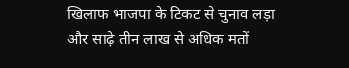खिलाफ भाजपा के टिकट से चुनाव लड़ा और साढ़े तीन लाख से अधिक मतों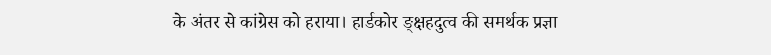के अंतर से कांग्रेस को हराया। हार्डकोर ङ्क्षहदुत्व की समर्थक प्रज्ञा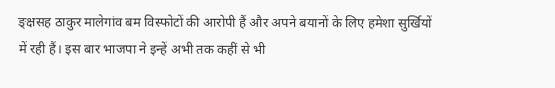ङ्क्षसह ठाकुर मालेगांव बम विस्फोटों की आरोपी हैं और अपने बयानों के लिए हमेशा सुर्खियों में रही हैं। इस बार भाजपा ने इन्हें अभी तक कहीं से भी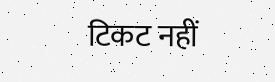टिकट नहीं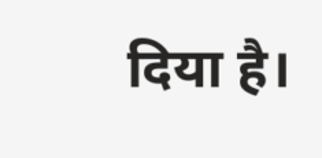दिया है।